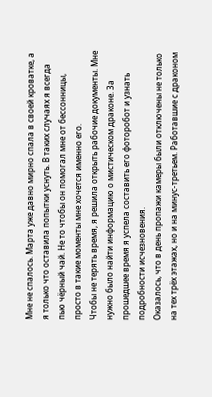Мне не спалось. Марта уже давно мирно спала в своей кроватке, а я только что оставила попытки уснуть. В таких случаях я всегда пью чёрный чай. Не то чтобы он помогал мне от бессонницы, просто в такие моменты мне хочется именно его.
Чтобы не терять время, я решила открыть рабочие документы. Мне нужно было найти информацию о мистическом драконе. За прошедшее время я успела составить его фоторобот и узнать подробности исчезновения.
Оказалось, что в день пропажи камеры были отключены не только на тех трёх этажах, но и на минус-третьем. Работавшие с драконом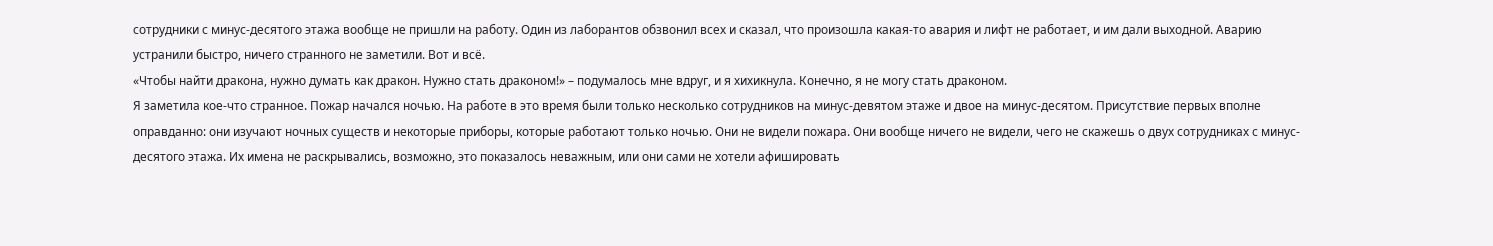сотрудники с минус-десятого этажа вообще не пришли на работу. Один из лаборантов обзвонил всех и сказал, что произошла какая-то авария и лифт не работает, и им дали выходной. Аварию устранили быстро, ничего странного не заметили. Вот и всё.
«Чтобы найти дракона, нужно думать как дракон. Нужно стать драконом!» – подумалось мне вдруг, и я хихикнула. Конечно, я не могу стать драконом.
Я заметила кое-что странное. Пожар начался ночью. На работе в это время были только несколько сотрудников на минус-девятом этаже и двое на минус-десятом. Присутствие первых вполне оправданно: они изучают ночных существ и некоторые приборы, которые работают только ночью. Они не видели пожара. Они вообще ничего не видели, чего не скажешь о двух сотрудниках с минус-десятого этажа. Их имена не раскрывались, возможно, это показалось неважным, или они сами не хотели афишировать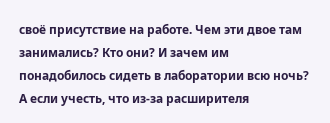своё присутствие на работе. Чем эти двое там занимались? Кто они? И зачем им понадобилось сидеть в лаборатории всю ночь? А если учесть, что из-за расширителя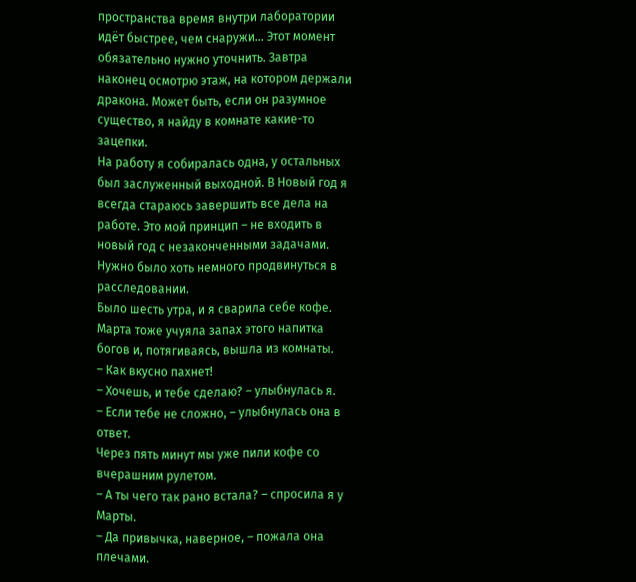пространства время внутри лаборатории идёт быстрее, чем снаружи… Этот момент обязательно нужно уточнить. Завтра наконец осмотрю этаж, на котором держали дракона. Может быть, если он разумное существо, я найду в комнате какие-то зацепки.
На работу я собиралась одна, у остальных был заслуженный выходной. В Новый год я всегда стараюсь завершить все дела на работе. Это мой принцип – не входить в новый год с незаконченными задачами. Нужно было хоть немного продвинуться в расследовании.
Было шесть утра, и я сварила себе кофе. Марта тоже учуяла запах этого напитка богов и, потягиваясь, вышла из комнаты.
– Как вкусно пахнет!
– Хочешь, и тебе сделаю? – улыбнулась я.
– Если тебе не сложно, – улыбнулась она в ответ.
Через пять минут мы уже пили кофе со вчерашним рулетом.
– А ты чего так рано встала? – спросила я у Марты.
– Да привычка, наверное, – пожала она плечами.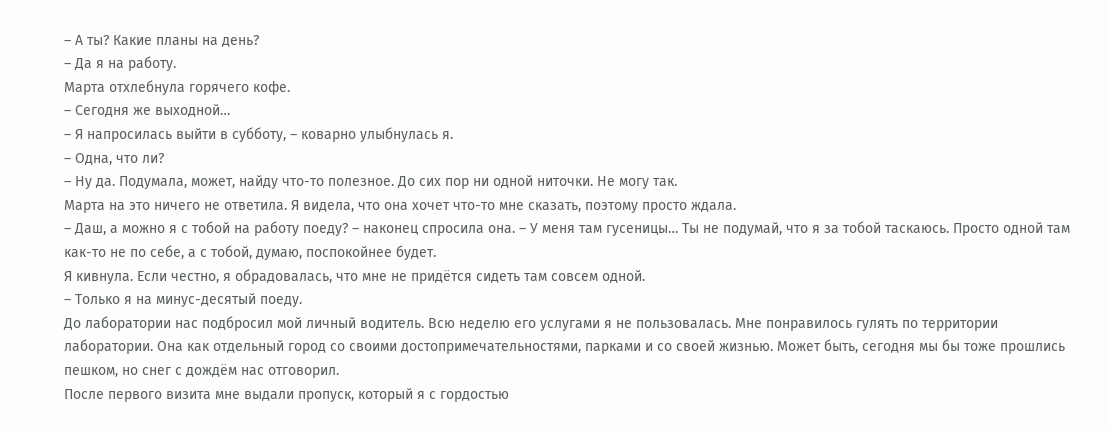– А ты? Какие планы на день?
– Да я на работу.
Марта отхлебнула горячего кофе.
– Сегодня же выходной…
– Я напросилась выйти в субботу, – коварно улыбнулась я.
– Одна, что ли?
– Ну да. Подумала, может, найду что-то полезное. До сих пор ни одной ниточки. Не могу так.
Марта на это ничего не ответила. Я видела, что она хочет что-то мне сказать, поэтому просто ждала.
– Даш, а можно я с тобой на работу поеду? – наконец спросила она. – У меня там гусеницы… Ты не подумай, что я за тобой таскаюсь. Просто одной там как-то не по себе, а с тобой, думаю, поспокойнее будет.
Я кивнула. Если честно, я обрадовалась, что мне не придётся сидеть там совсем одной.
– Только я на минус-десятый поеду.
До лаборатории нас подбросил мой личный водитель. Всю неделю его услугами я не пользовалась. Мне понравилось гулять по территории лаборатории. Она как отдельный город со своими достопримечательностями, парками и со своей жизнью. Может быть, сегодня мы бы тоже прошлись пешком, но снег с дождём нас отговорил.
После первого визита мне выдали пропуск, который я с гордостью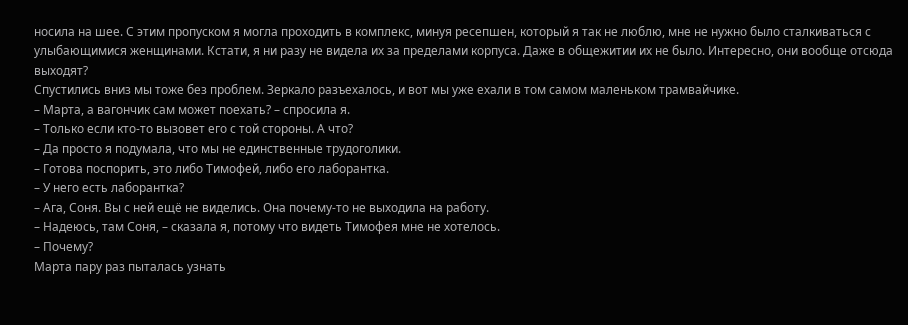носила на шее. С этим пропуском я могла проходить в комплекс, минуя ресепшен, который я так не люблю, мне не нужно было сталкиваться с улыбающимися женщинами. Кстати, я ни разу не видела их за пределами корпуса. Даже в общежитии их не было. Интересно, они вообще отсюда выходят?
Спустились вниз мы тоже без проблем. Зеркало разъехалось, и вот мы уже ехали в том самом маленьком трамвайчике.
– Марта, а вагончик сам может поехать? – спросила я.
– Только если кто-то вызовет его с той стороны. А что?
– Да просто я подумала, что мы не единственные трудоголики.
– Готова поспорить, это либо Тимофей, либо его лаборантка.
– У него есть лаборантка?
– Ага, Соня. Вы с ней ещё не виделись. Она почему-то не выходила на работу.
– Надеюсь, там Соня, – сказала я, потому что видеть Тимофея мне не хотелось.
– Почему?
Марта пару раз пыталась узнать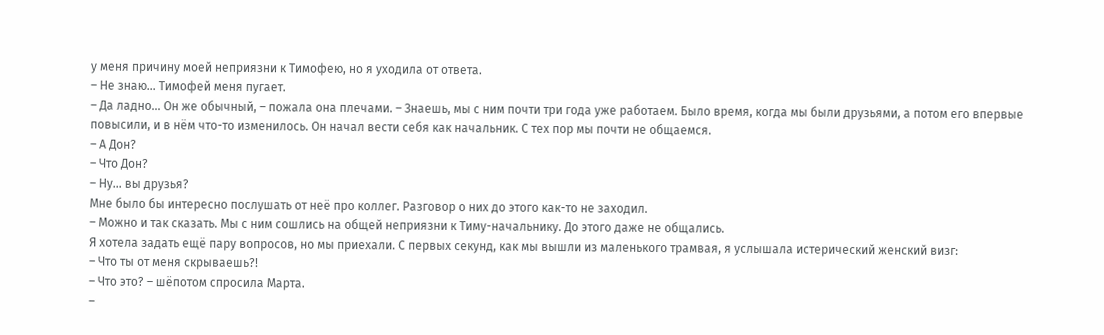у меня причину моей неприязни к Тимофею, но я уходила от ответа.
– Не знаю… Тимофей меня пугает.
– Да ладно… Он же обычный, – пожала она плечами. – Знаешь, мы с ним почти три года уже работаем. Было время, когда мы были друзьями, а потом его впервые повысили, и в нём что-то изменилось. Он начал вести себя как начальник. С тех пор мы почти не общаемся.
– А Дон?
– Что Дон?
– Ну… вы друзья?
Мне было бы интересно послушать от неё про коллег. Разговор о них до этого как-то не заходил.
– Можно и так сказать. Мы с ним сошлись на общей неприязни к Тиму-начальнику. До этого даже не общались.
Я хотела задать ещё пару вопросов, но мы приехали. С первых секунд, как мы вышли из маленького трамвая, я услышала истерический женский визг:
– Что ты от меня скрываешь?!
– Что это? – шёпотом спросила Марта.
–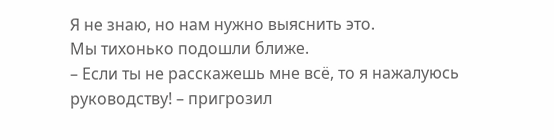Я не знаю, но нам нужно выяснить это.
Мы тихонько подошли ближе.
– Если ты не расскажешь мне всё, то я нажалуюсь руководству! – пригрозил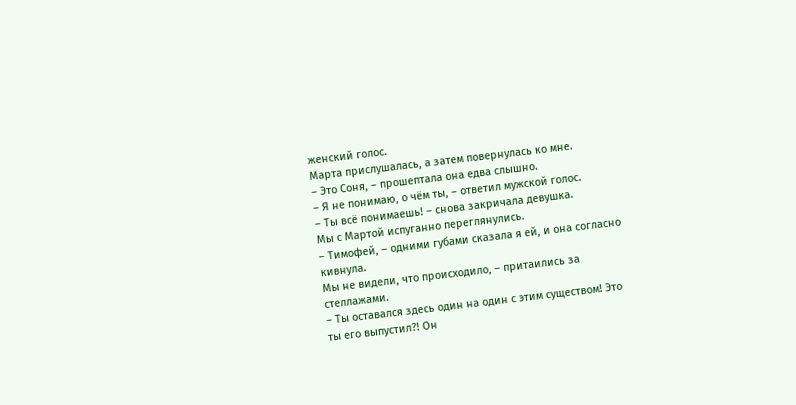женский голос.
Марта прислушалась, а затем повернулась ко мне.
– Это Соня, – прошептала она едва слышно.
– Я не понимаю, о чём ты, – ответил мужской голос.
– Ты всё понимаешь! – снова закричала девушка.
Мы с Мартой испуганно переглянулись.
– Тимофей, – одними губами сказала я ей, и она согласно кивнула.
Мы не видели, что происходило, – притаились за стеллажами.
– Ты оставался здесь один на один с этим существом! Это ты его выпустил?! Он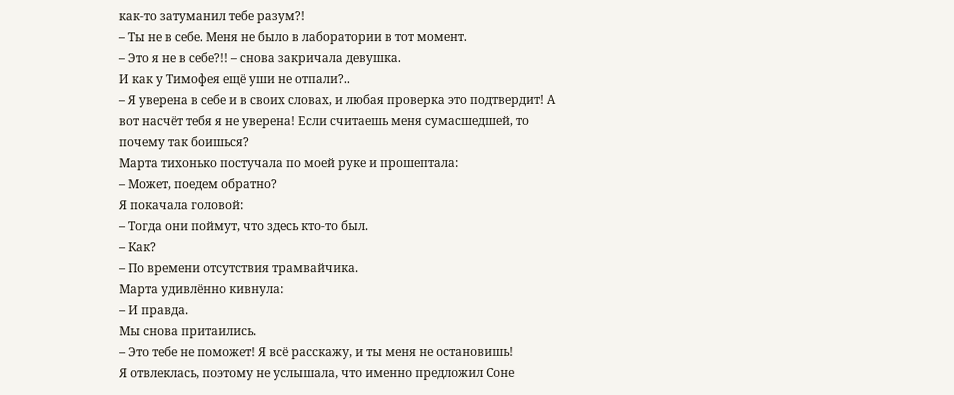как-то затуманил тебе разум?!
– Ты не в себе. Меня не было в лаборатории в тот момент.
– Это я не в себе?!! – снова закричала девушка.
И как у Тимофея ещё уши не отпали?..
– Я уверена в себе и в своих словах, и любая проверка это подтвердит! А вот насчёт тебя я не уверена! Если считаешь меня сумасшедшей, то почему так боишься?
Марта тихонько постучала по моей руке и прошептала:
– Может, поедем обратно?
Я покачала головой:
– Тогда они поймут, что здесь кто-то был.
– Как?
– По времени отсутствия трамвайчика.
Марта удивлённо кивнула:
– И правда.
Мы снова притаились.
– Это тебе не поможет! Я всё расскажу, и ты меня не остановишь!
Я отвлеклась, поэтому не услышала, что именно предложил Соне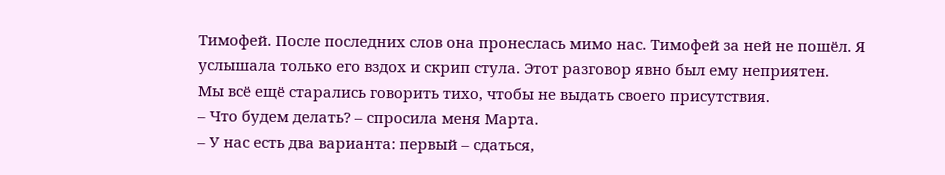Тимофей. После последних слов она пронеслась мимо нас. Тимофей за ней не пошёл. Я услышала только его вздох и скрип стула. Этот разговор явно был ему неприятен.
Мы всё ещё старались говорить тихо, чтобы не выдать своего присутствия.
– Что будем делать? – спросила меня Марта.
– У нас есть два варианта: первый – сдаться,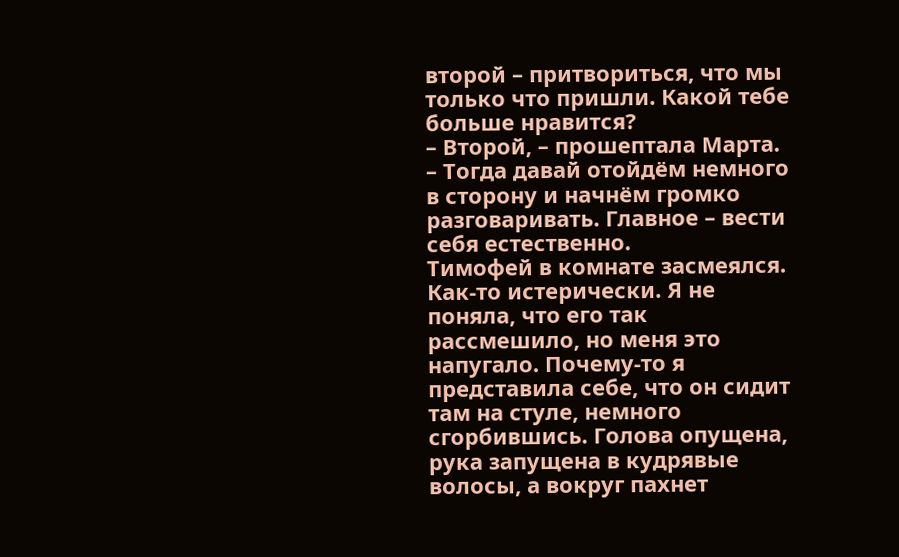второй – притвориться, что мы только что пришли. Какой тебе больше нравится?
– Второй, – прошептала Марта.
– Тогда давай отойдём немного в сторону и начнём громко разговаривать. Главное – вести себя естественно.
Тимофей в комнате засмеялся. Как-то истерически. Я не поняла, что его так рассмешило, но меня это напугало. Почему-то я представила себе, что он сидит там на стуле, немного сгорбившись. Голова опущена, рука запущена в кудрявые волосы, а вокруг пахнет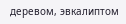деревом, эвкалиптом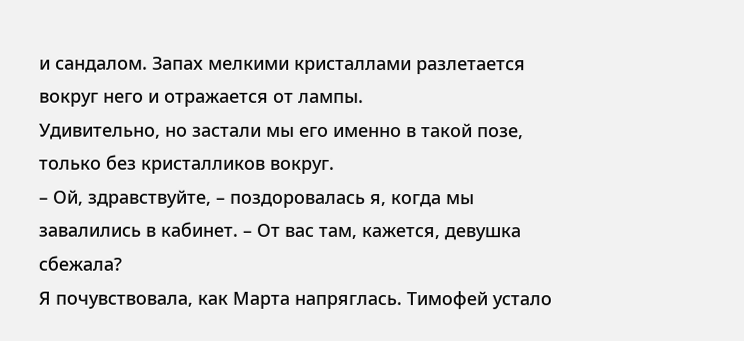и сандалом. Запах мелкими кристаллами разлетается вокруг него и отражается от лампы.
Удивительно, но застали мы его именно в такой позе, только без кристалликов вокруг.
– Ой, здравствуйте, – поздоровалась я, когда мы завалились в кабинет. – От вас там, кажется, девушка сбежала?
Я почувствовала, как Марта напряглась. Тимофей устало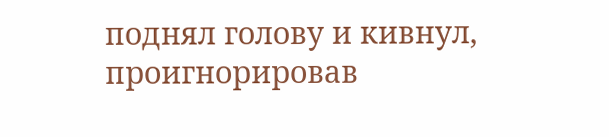поднял голову и кивнул, проигнорировав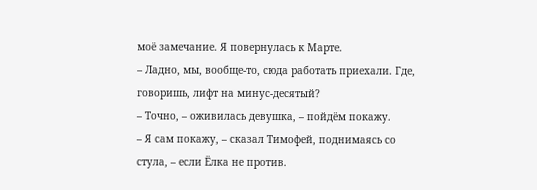моё замечание. Я повернулась к Марте.
– Ладно, мы, вообще-то, сюда работать приехали. Где, говоришь, лифт на минус-десятый?
– Точно, – оживилась девушка, – пойдём покажу.
– Я сам покажу, – сказал Тимофей, поднимаясь со стула, – если Ёлка не против.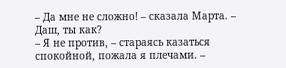– Да мне не сложно! – сказала Марта. – Даш, ты как?
– Я не против, – стараясь казаться спокойной, пожала я плечами. –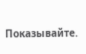Показывайте.